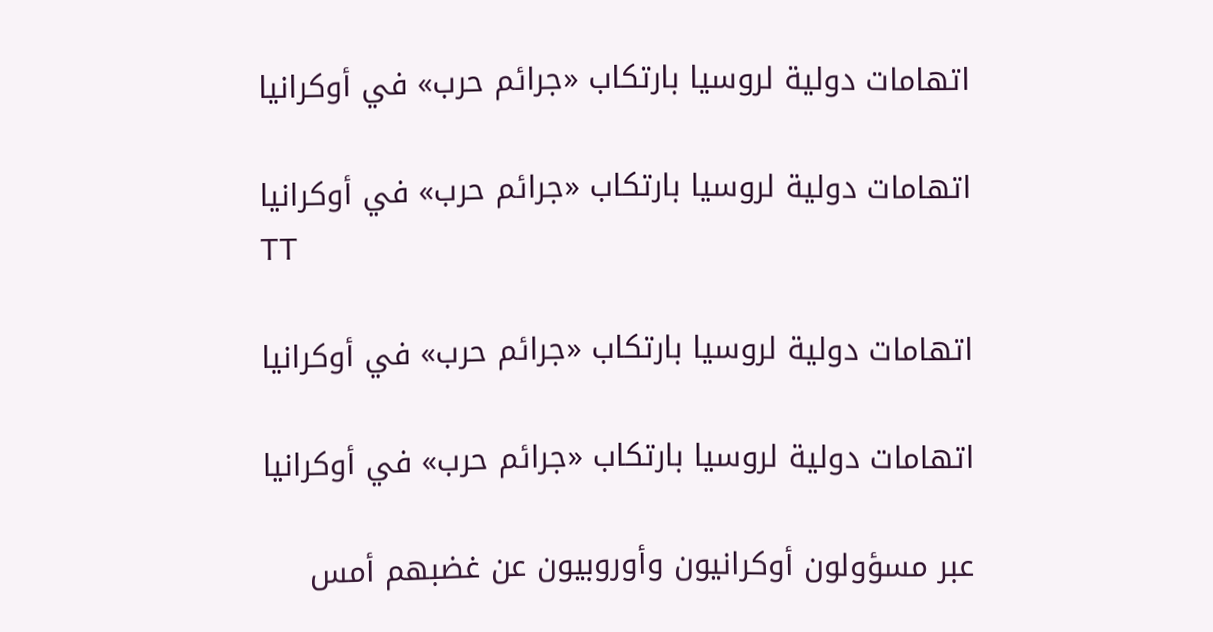اتهامات دولية لروسيا بارتكاب «جرائم حرب» في أوكرانيا

اتهامات دولية لروسيا بارتكاب «جرائم حرب» في أوكرانيا
TT

اتهامات دولية لروسيا بارتكاب «جرائم حرب» في أوكرانيا

اتهامات دولية لروسيا بارتكاب «جرائم حرب» في أوكرانيا

عبر مسؤولون أوكرانيون وأوروبيون عن غضبهم أمس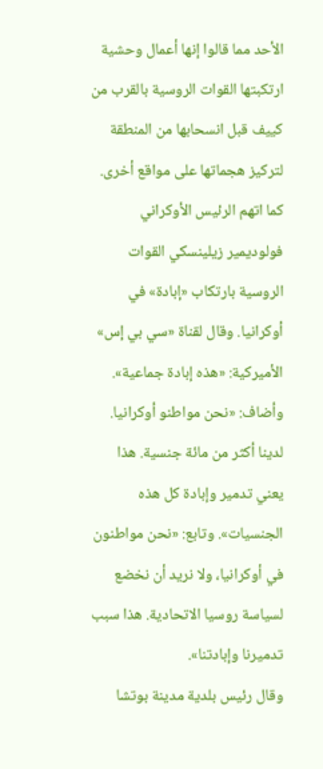الأحد مما قالوا إنها أعمال وحشية ارتكبتها القوات الروسية بالقرب من كييف قبل انسحابها من المنطقة لتركيز هجماتها على مواقع أخرى. كما اتهم الرئيس الأوكراني فولوديمير زيلينسكي القوات الروسية بارتكاب «إبادة» في أوكرانيا. وقال لقناة «سي بي إس» الأميركية: «هذه إبادة جماعية». وأضاف: «نحن مواطنو أوكرانيا. لدينا أكثر من مائة جنسية. هذا يعني تدمير وإبادة كل هذه الجنسيات». وتابع: «نحن مواطنون في أوكرانيا، ولا نريد أن نخضع لسياسة روسيا الاتحادية. هذا سبب تدميرنا وإبادتنا».
وقال رئيس بلدية مدينة بوتشا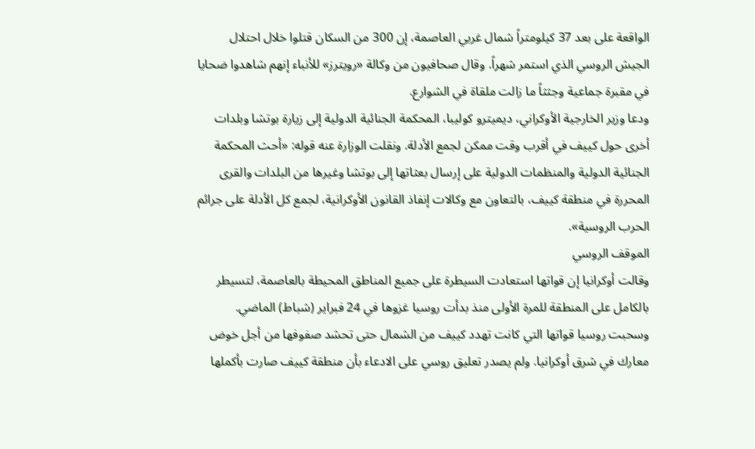الواقعة على بعد 37 كيلومتراً شمال غربي العاصمة، إن 300 من السكان قتلوا خلال احتلال الجيش الروسي الذي استمر شهراً. وقال صحافيون من وكالة «رويترز» للأنباء إنهم شاهدوا ضحايا في مقبرة جماعية وجثثاً ما زالت ملقاة في الشوارع.
ودعا وزير الخارجية الأوكراني، ديميترو كوليبا، المحكمة الجنائية الدولية إلى زيارة بوتشا وبلدات أخرى حول كييف في أقرب وقت ممكن لجمع الأدلة. ونقلت الوزارة عنه قوله: «أحث المحكمة الجنائية الدولية والمنظمات الدولية على إرسال بعثاتها إلى بوتشا وغيرها من البلدات والقرى المحررة في منطقة كييف، بالتعاون مع وكالات إنفاذ القانون الأوكرانية، لجمع كل الأدلة على جرائم الحرب الروسية».
الموقف الروسي
وقالت أوكرانيا إن قواتها استعادت السيطرة على جميع المناطق المحيطة بالعاصمة، لتسيطر بالكامل على المنطقة للمرة الأولى منذ بدأت روسيا غزوها في 24 فبراير (شباط) الماضي. وسحبت روسيا قواتها التي كانت تهدد كييف من الشمال حتى تحشد صفوفها من أجل خوض معارك في شرق أوكرانيا. ولم يصدر تعليق روسي على الادعاء بأن منطقة كييف صارت بأكملها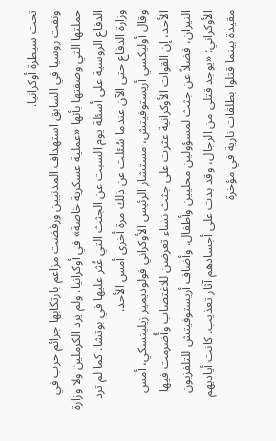تحت سيطرة أوكرانيا.
ونفت روسيا في السابق استهداف المدنيين ورفضت مزاعم بارتكابها جرائم حرب في حملتها التي وصفتها بأنها «عملية عسكرية خاصة» في أوكرانيا. ولم يرد الكرملين ولا وزارة الدفاع الروسية على أسئلة يوم السبت عن الجثث التي عُثر عليها في بوتشا. كما لم ترد وزارة الدفاع حتى الآن عندما سُئلت عن ذلك مرة أخرى أمس الأحد.
وقال أوليكسي أريستوفيتش، مستشار الرئيس الأوكراني فولوديمير زيلينسكي، أمس الأحد، إن القوات الأوكرانية عثرت على جثث نساء تعرضن للاغتصاب وأُضرمت فيها النيران، فضلاً عن جثث لمسؤولين محليين وأطفال. وأضاف أريستوفيتش للتلفزيون الأوكراني: «يوجد قتلى من الرجال، وقد بدت على أجسادهم آثار تعذيب. كانت أياديهم مقيدة بينما قتلوا بطلقات نارية في مؤخرة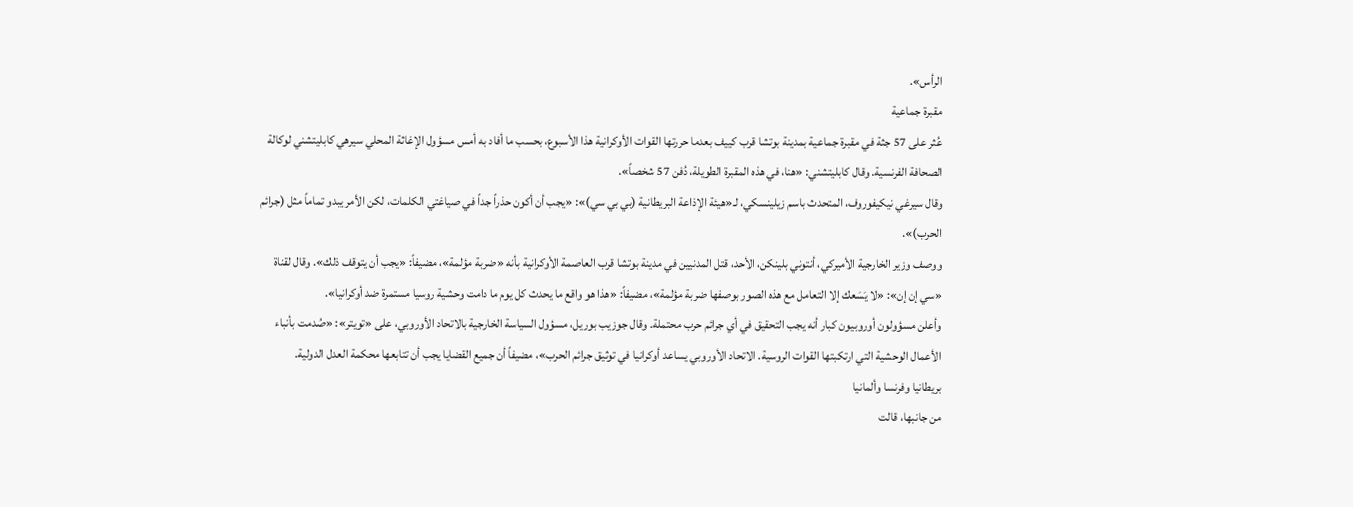الرأس».
مقبرة جماعية
عُثر على 57 جثة في مقبرة جماعية بمدينة بوتشا قرب كييف بعدما حررتها القوات الأوكرانية هذا الأسبوع، بحسب ما أفاد به أمس مسؤول الإغاثة المحلي سيرهي كابليتشني لوكالة الصحافة الفرنسية. وقال كابليتشني: «هنا، في هذه المقبرة الطويلة، دُفن 57 شخصاً».
وقال سيرغي نيكيفوروف، المتحدث باسم زيلينسكي، لـ«هيئة الإذاعة البريطانية (بي بي سي)»: «يجب أن أكون حذراً جداً في صياغتي الكلمات، لكن الأمر يبدو تماماً مثل (جرائم الحرب)».
ووصف وزير الخارجية الأميركي، أنتوني بلينكن، الأحد، قتل المدنيين في مدينة بوتشا قرب العاصمة الأوكرانية بأنه «ضربة مؤلمة»، مضيفاً: «يجب أن يتوقف ذلك». وقال لقناة «سي إن إن»: «لا يَسَعك إلا التعامل مع هذه الصور بوصفها ضربة مؤلمة»، مضيفاً: «هذا هو واقع ما يحدث كل يوم ما دامت وحشية روسيا مستمرة ضد أوكرانيا».
وأعلن مسؤولون أوروبيون كبار أنه يجب التحقيق في أي جرائم حرب محتملة. وقال جوزيب بوريل، مسؤول السياسة الخارجية بالاتحاد الأوروبي، على «تويتر»: «صُدمت بأنباء الأعمال الوحشية التي ارتكبتها القوات الروسية. الاتحاد الأوروبي يساعد أوكرانيا في توثيق جرائم الحرب»، مضيفاً أن جميع القضايا يجب أن تتابعها محكمة العدل الدولية.
بريطانيا وفرنسا وألمانيا
من جانبها، قالت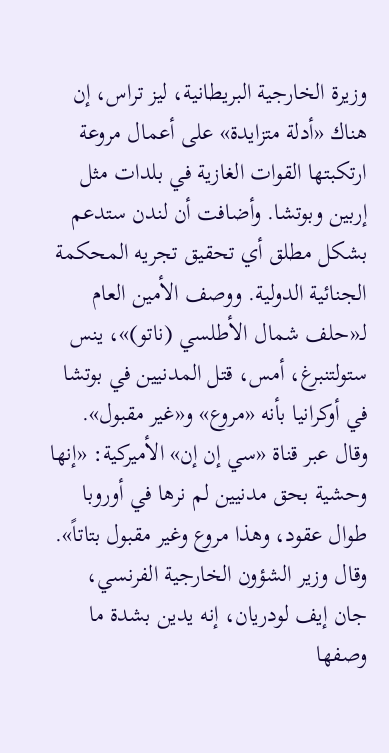وزيرة الخارجية البريطانية، ليز تراس، إن هناك «أدلة متزايدة» على أعمال مروعة ارتكبتها القوات الغازية في بلدات مثل إربين وبوتشا. وأضافت أن لندن ستدعم بشكل مطلق أي تحقيق تجريه المحكمة الجنائية الدولية. ووصف الأمين العام لـ«حلف شمال الأطلسي (ناتو)»، ينس ستولتنبرغ، أمس، قتل المدنيين في بوتشا في أوكرانيا بأنه «مروع» و«غير مقبول». وقال عبر قناة «سي إن إن» الأميركية: «إنها وحشية بحق مدنيين لم نرها في أوروبا طوال عقود، وهذا مروع وغير مقبول بتاتاً».
وقال وزير الشؤون الخارجية الفرنسي، جان إيف لودريان، إنه يدين بشدة ما وصفها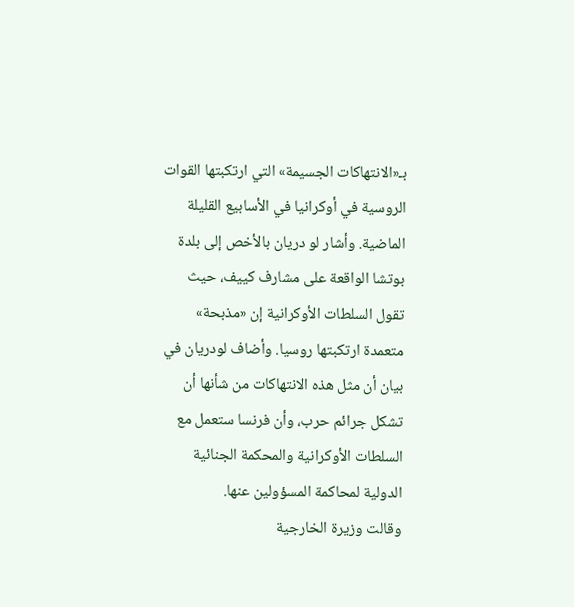بـ«الانتهاكات الجسيمة» التي ارتكبتها القوات الروسية في أوكرانيا في الأسابيع القليلة الماضية. وأشار لو دريان بالأخص إلى بلدة بوتشا الواقعة على مشارف كييف، حيث تقول السلطات الأوكرانية إن «مذبحة» متعمدة ارتكبتها روسيا. وأضاف لودريان في بيان أن مثل هذه الانتهاكات من شأنها أن تشكل جرائم حرب، وأن فرنسا ستعمل مع السلطات الأوكرانية والمحكمة الجنائية الدولية لمحاكمة المسؤولين عنها.
وقالت وزيرة الخارجية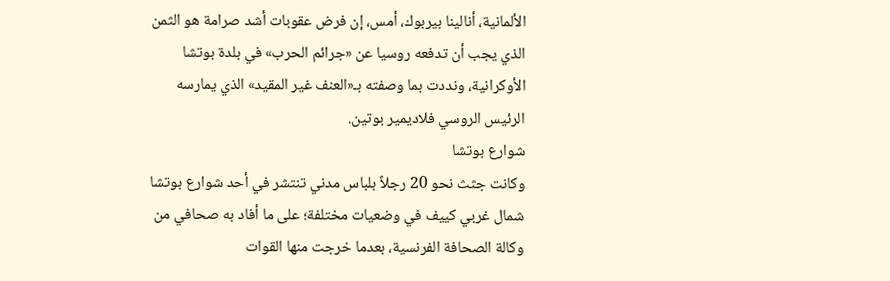الألمانية، أنالينا بيربوك، أمس، إن فرض عقوبات أشد صرامة هو الثمن الذي يجب أن تدفعه روسيا عن «جرائم الحرب» في بلدة بوتشا الأوكرانية، ونددت بما وصفته بـ«العنف غير المقيد» الذي يمارسه الرئيس الروسي فلاديمير بوتين.
شوارع بوتشا
وكانت جثث نحو 20 رجلاً بلباس مدني تنتشر في أحد شوارع بوتشا شمال غربي كييف في وضعيات مختلفة؛ على ما أفاد به صحافي من وكالة الصحافة الفرنسية، بعدما خرجت منها القوات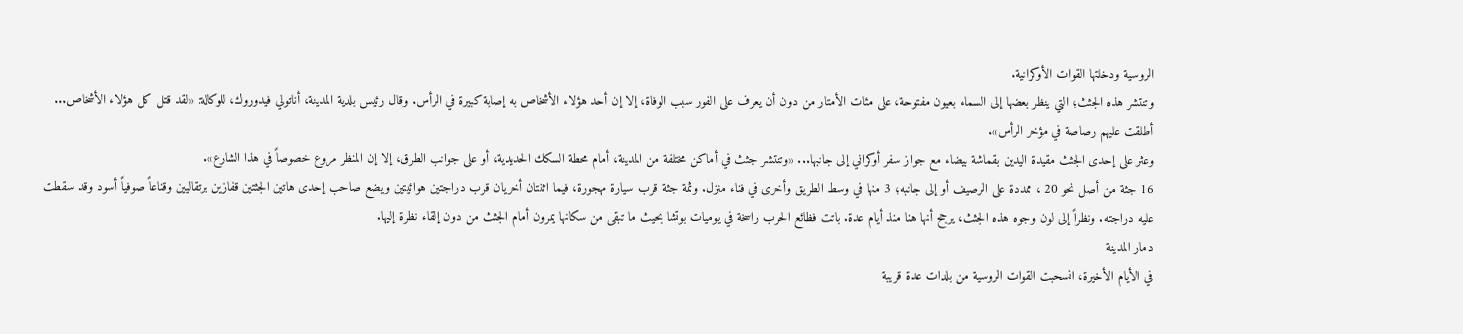الروسية ودخلتها القوات الأوكرانية.
وتنتشر هذه الجثث؛ التي ينظر بعضها إلى السماء بعيون مفتوحة، على مئات الأمتار من دون أن يعرف على الفور سبب الوفاة، إلا إن أحد هؤلاء الأشخاص به إصابة كبيرة في الرأس. وقال رئيس بلدية المدينة، أناتولي فيدوروك، للوكالة: «لقد قتل كل هؤلاء الأشخاص... أطلقت عليهم رصاصة في مؤخر الرأس».
وعثر على إحدى الجثث مقيدة اليدين بقماشة بيضاء مع جواز سفر أوكراني إلى جانبها... «وتنتشر جثث في أماكن مختلفة من المدينة، أمام محطة السكك الحديدية، أو على جوانب الطرق، إلا إن المنظر مروع خصوصاً في هذا الشارع».
16 جثة من أصل نحو 20 ، ممددة على الرصيف أو إلى جانبه؛ 3 منها في وسط الطريق وأخرى في فناء منزل. وثمة جثة قرب سيارة مهجورة، فيما اثنتان أخريان قرب دراجتين هوائيتين ويضع صاحب إحدى هاتين الجثتين قفازين برتقاليين وقناعاً صوفياً أسود وقد سقطت عليه دراجته. ونظراً إلى لون وجوه هذه الجثث، يرجح أنها هنا منذ أيام عدة. باتت فظائع الحرب راسخة في يوميات بوتشا بحيث ما تبقى من سكانها يمرون أمام الجثث من دون إلقاء نظرة إليها.
دمار المدينة
في الأيام الأخيرة، انسحبت القوات الروسية من بلدات عدة قريبة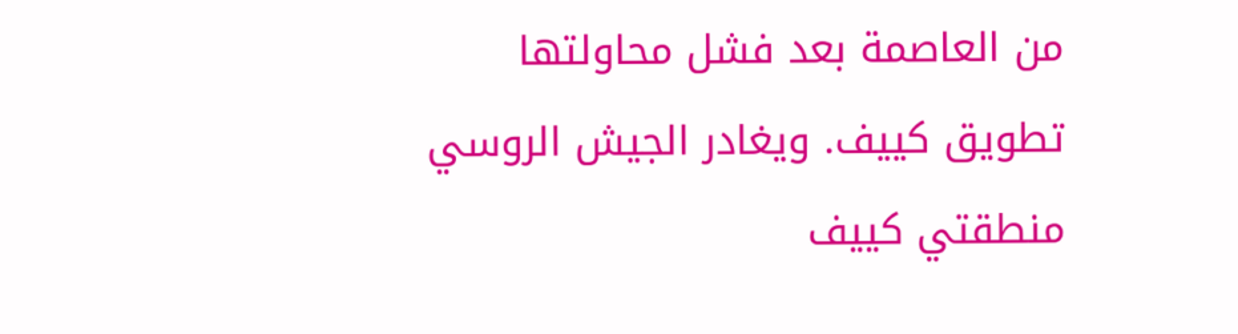من العاصمة بعد فشل محاولتها تطويق كييف. ويغادر الجيش الروسي منطقتي كييف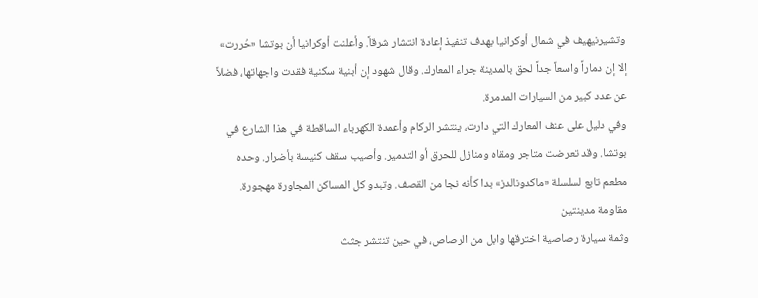وتشيرنيهيف في شمال أوكرانيا بهدف تنفيذ إعادة انتشار شرقاً. وأعلنت أوكرانيا أن بوتشا «حُررت» إلا إن دماراً واسعاً جداً لحق بالمدينة جراء المعارك. وقال شهود إن أبنية سكنية فقدت واجهاتها، فضلاً عن عدد كبير من السيارات المدمرة.
وفي دليل على عنف المعارك التي دارت، ينتشر الركام وأعمدة الكهرباء الساقطة في هذا الشارع في بوتشا. وقد تعرضت متاجر ومقاه ومنازل للحرق أو التدمير. وأصيب سقف كنيسة بأضرار. وحده مطعم تابع لسلسلة «ماكدونالدز» بدا كأنه نجا من القصف. وتبدو كل المساكن المجاورة مهجورة.
مقاومة مدينتين
وثمة سيارة رصاصية اخترقها وابل من الرصاص، في حين تنتشر جثث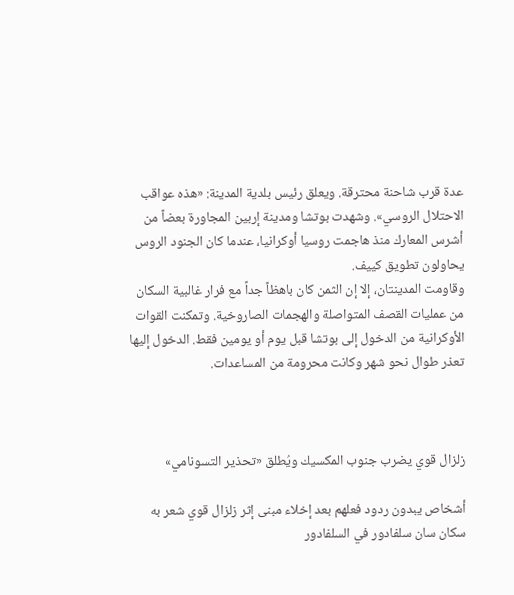عدة قرب شاحنة محترقة. ويعلق رئيس بلدية المدينة: «هذه عواقب الاحتلال الروسي». وشهدت بوتشا ومدينة إربين المجاورة بعضاً من أشرس المعارك منذ هاجمت روسيا أوكرانيا، عندما كان الجنود الروس يحاولون تطويق كييف.
وقاومت المدينتان، إلا إن الثمن كان باهظاً جداً مع فرار غالبية السكان من عمليات القصف المتواصلة والهجمات الصاروخية. وتمكنت القوات الأوكرانية من الدخول إلى بوتشا قبل يوم أو يومين فقط. الدخول إليها تعذر طوال نحو شهر وكانت محرومة من المساعدات.



زلزال قوي يضرب جنوب المكسيك ويُطلق «تحذير التسونامي»

أشخاص يبدون ردود فعلهم بعد إخلاء مبنى إثر زلزال قوي شعر به سكان سان سلفادور في السلفادور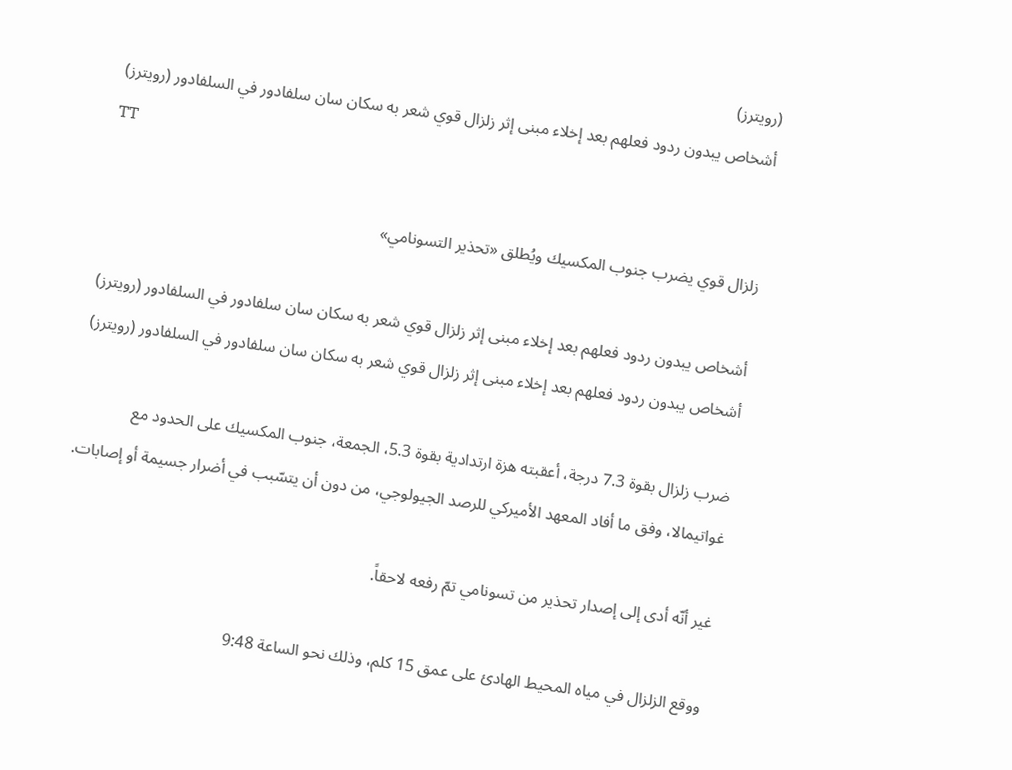(رويترز)
أشخاص يبدون ردود فعلهم بعد إخلاء مبنى إثر زلزال قوي شعر به سكان سان سلفادور في السلفادور (رويترز)
TT

زلزال قوي يضرب جنوب المكسيك ويُطلق «تحذير التسونامي»

أشخاص يبدون ردود فعلهم بعد إخلاء مبنى إثر زلزال قوي شعر به سكان سان سلفادور في السلفادور (رويترز)
أشخاص يبدون ردود فعلهم بعد إخلاء مبنى إثر زلزال قوي شعر به سكان سان سلفادور في السلفادور (رويترز)

ضرب زلزال بقوة 7.3 درجة، أعقبته هزة ارتدادية بقوة 5.3، الجمعة، جنوب المكسيك على الحدود مع غواتيمالا، وفق ما أفاد المعهد الأميركي للرصد الجيولوجي، من دون أن يتسّبب في أضرار جسيمة أو إصابات.

غير أنّه أدى إلى إصدار تحذير من تسونامي تمّ رفعه لاحقاً.

ووقع الزلزال في مياه المحيط الهادئ على عمق 15 كلم، وذلك نحو الساعة 9:48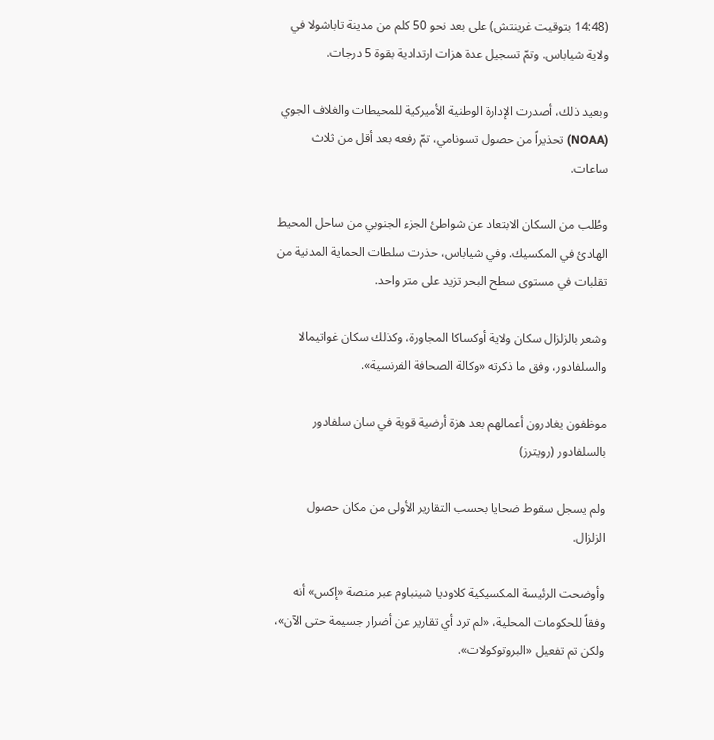(14:48 بتوقيت غرينتش) على بعد نحو 50 كلم من مدينة تاباشولا في ولاية شياباس. وتمّ تسجيل عدة هزات ارتدادية بقوة 5 درجات.

وبعيد ذلك، أصدرت الإدارة الوطنية الأميركية للمحيطات والغلاف الجوي (NOAA) تحذيراً من حصول تسونامي، تمّ رفعه بعد أقل من ثلاث ساعات.

وطُلب من السكان الابتعاد عن شواطئ الجزء الجنوبي من ساحل المحيط الهادئ في المكسيك. وفي شياباس، حذرت سلطات الحماية المدنية من تقلبات في مستوى سطح البحر تزيد على متر واحد.

وشعر بالزلزال سكان ولاية أوكساكا المجاورة، وكذلك سكان غواتيمالا والسلفادور، وفق ما ذكرته «وكالة الصحافة الفرنسية».

موظفون يغادرون أعمالهم بعد هزة أرضية قوية في سان سلفادور بالسلفادور (رويترز)

ولم يسجل سقوط ضحايا بحسب التقارير الأولى من مكان حصول الزلزال.

وأوضحت الرئيسة المكسيكية كلاوديا شينباوم عبر منصة «إكس» أنه وفقاً للحكومات المحلية، «لم ترد أي تقارير عن أضرار جسيمة حتى الآن»، ولكن تم تفعيل «البروتوكولات».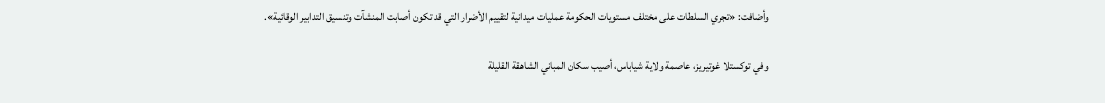وأضافت: «تجري السلطات على مختلف مستويات الحكومة عمليات ميدانية لتقييم الأضرار التي قد تكون أصابت المنشآت وتنسيق التدابير الوقائية».

وفي توكستلا غوتيريز، عاصمة ولاية شياباس، أصيب سكان المباني الشاهقة القليلة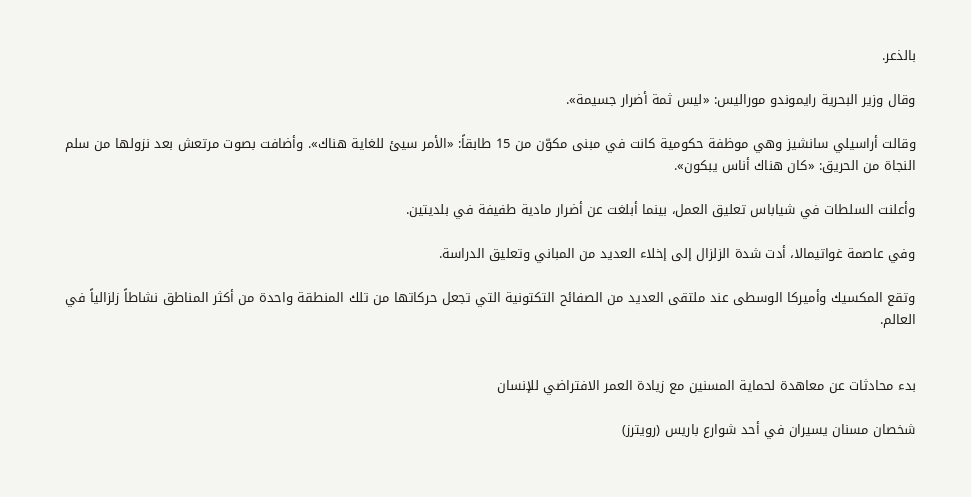بالذعر.

وقال وزير البحرية رايموندو موراليس: «ليس ثمة أضرار جسيمة».

وقالت أراسيلي سانشيز وهي موظفة حكومية كانت في مبنى مكوّن من 15 طابقاً: «الأمر سيئ للغاية هناك». وأضافت بصوت مرتعش بعد نزولها من سلم النجاة من الحريق: «كان هناك أناس يبكون».

وأعلنت السلطات في شياباس تعليق العمل، بينما أبلغت عن أضرار مادية طفيفة في بلديتين.

وفي عاصمة غواتيمالا، أدت شدة الزلزال إلى إخلاء العديد من المباني وتعليق الدراسة.

وتقع المكسيك وأميركا الوسطى عند ملتقى العديد من الصفائح التكتونية التي تجعل حركاتها من تلك المنطقة واحدة من أكثر المناطق نشاطاً زلزالياً في العالم.


بدء محادثات عن معاهدة لحماية المسنين مع زيادة العمر الافتراضي للإنسان

شخصان مسنان يسيران في أحد شوارع باريس (رويترز)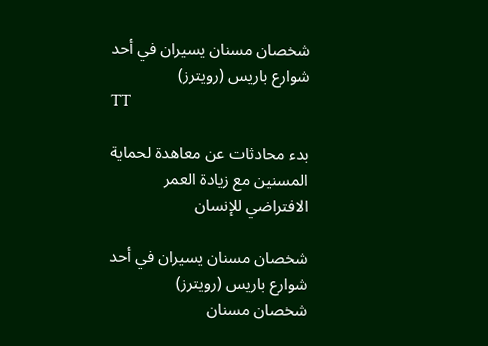شخصان مسنان يسيران في أحد شوارع باريس (رويترز)
TT

بدء محادثات عن معاهدة لحماية المسنين مع زيادة العمر الافتراضي للإنسان

شخصان مسنان يسيران في أحد شوارع باريس (رويترز)
شخصان مسنان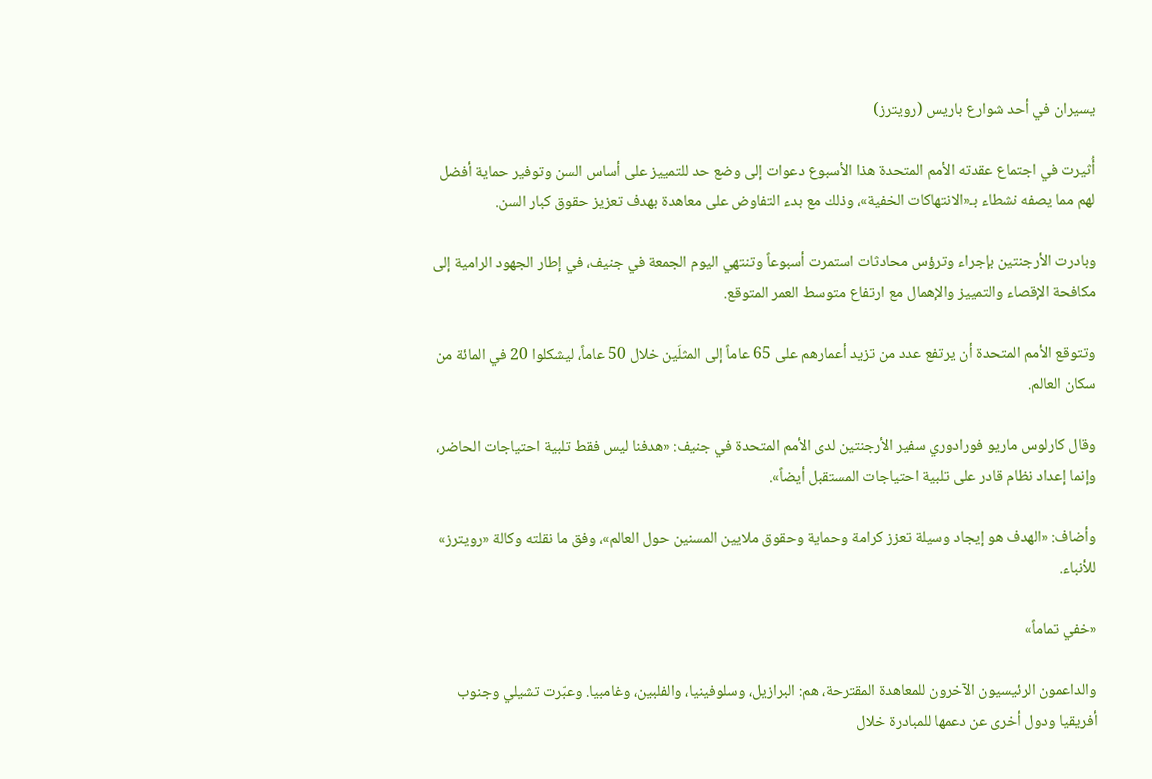يسيران في أحد شوارع باريس (رويترز)

أُثيرت في اجتماع عقدته الأمم المتحدة هذا الأسبوع دعوات إلى وضع حد للتمييز على أساس السن وتوفير حماية أفضل لهم مما يصفه نشطاء بـ«الانتهاكات الخفية»، وذلك مع بدء التفاوض على معاهدة بهدف تعزيز حقوق كبار السن.

وبادرت الأرجنتين بإجراء وترؤس محادثات استمرت أسبوعاً وتنتهي اليوم الجمعة في جنيف، في إطار الجهود الرامية إلى مكافحة الإقصاء والتمييز والإهمال مع ارتفاع متوسط العمر المتوقع.

وتتوقع الأمم المتحدة أن يرتفع عدد من تزيد أعمارهم على 65 عاماً إلى المثلَين خلال 50 عاماً، ليشكلوا 20 في المائة من سكان العالم.

وقال كارلوس ماريو فورادوري سفير الأرجنتين لدى الأمم المتحدة في جنيف: «هدفنا ليس فقط تلبية احتياجات الحاضر، وإنما إعداد نظام قادر على تلبية احتياجات المستقبل أيضاً».

وأضاف: «الهدف هو إيجاد وسيلة تعزز كرامة وحماية وحقوق ملايين المسنين حول العالم»، وفق ما نقلته وكالة «رويترز» للأنباء.

«خفي تماماً»

والداعمون الرئيسيون الآخرون للمعاهدة المقترحة، هم: البرازيل، وسلوفينيا، والفلبين، وغامبيا. وعبّرت تشيلي وجنوب أفريقيا ودول أخرى عن دعمها للمبادرة خلال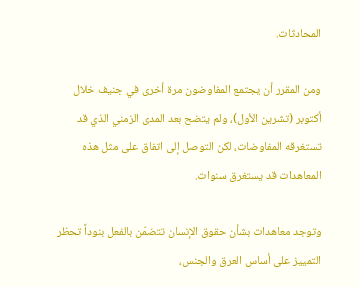المحادثات.

ومن المقرر أن يجتمع المفاوضون مرة أخرى في جنيف خلال أكتوبر (تشرين الأول)، ولم يتضح بعد المدى الزمني الذي قد تستغرقه المفاوضات، لكن التوصل إلى اتفاق على مثل هذه المعاهدات قد يستغرق سنوات.

وتوجد معاهدات بشأن حقوق الإنسان تتضمّن بالفعل بنوداً تحظر التمييز على أساس العرق والجنس،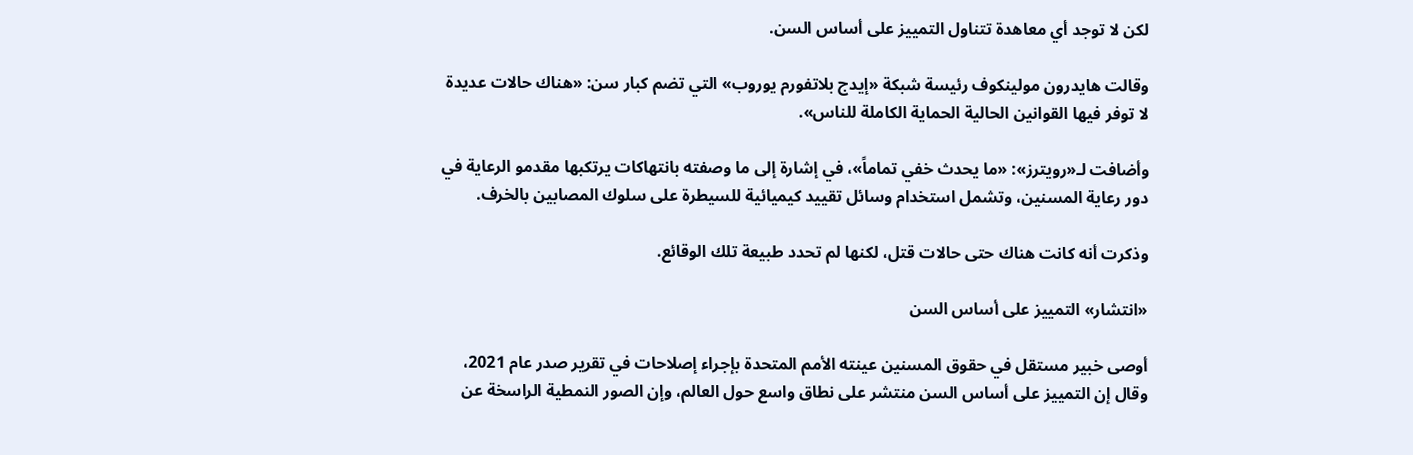لكن لا توجد أي معاهدة تتناول التمييز على أساس السن.

وقالت هايدرون مولينكوف رئيسة شبكة «إيدج بلاتفورم يوروب» التي تضم كبار سن: «هناك حالات عديدة لا توفر فيها القوانين الحالية الحماية الكاملة للناس».

وأضافت لـ«رويترز»: «ما يحدث خفي تماماً»، في إشارة إلى ما وصفته بانتهاكات يرتكبها مقدمو الرعاية في دور رعاية المسنين، وتشمل استخدام وسائل تقييد كيميائية للسيطرة على سلوك المصابين بالخرف.

وذكرت أنه كانت هناك حتى حالات قتل، لكنها لم تحدد طبيعة تلك الوقائع.

«انتشار» التمييز على أساس السن

أوصى خبير مستقل في حقوق المسنين عينته الأمم المتحدة بإجراء إصلاحات في تقرير صدر عام 2021، وقال إن التمييز على أساس السن منتشر على نطاق واسع حول العالم، وإن الصور النمطية الراسخة عن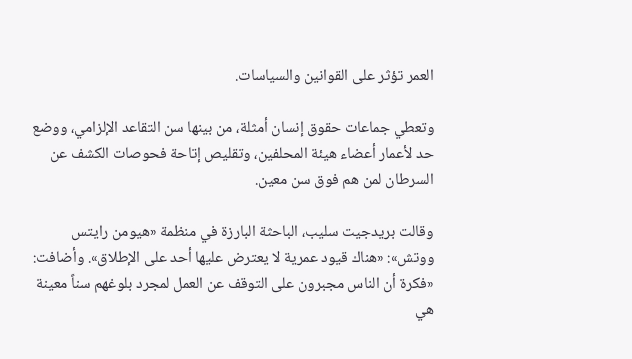العمر تؤثر على القوانين والسياسات.

وتعطي جماعات حقوق إنسان أمثلة، من بينها سن التقاعد الإلزامي، ووضع حد لأعمار أعضاء هيئة المحلفين، وتقليص إتاحة فحوصات الكشف عن السرطان لمن هم فوق سن معين.

وقالت بريدجيت سليب، الباحثة البارزة في منظمة «هيومن رايتس ووتش»: «هناك قيود عمرية لا يعترض عليها أحد على الإطلاق». وأضافت: «فكرة أن الناس مجبرون على التوقف عن العمل لمجرد بلوغهم سناً معينة هي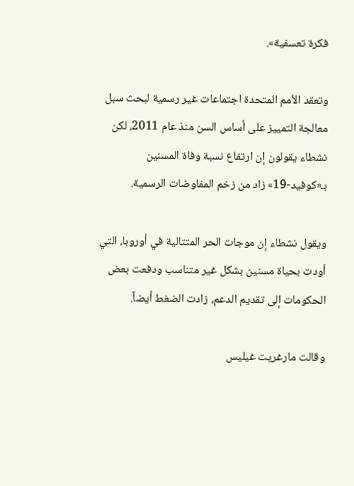فكرة تعسفية».

وتعقد الأمم المتحدة اجتماعات غير رسمية لبحث سبل معالجة التمييز على أساس السن منذ عام 2011، لكن نشطاء يقولون إن ارتفاع نسبة وفاة المسنين بـ«كوفيد-19» زاد من زخم المفاوضات الرسمية.

ويقول نشطاء إن موجات الحر المتتالية في أوروبا، التي أودت بحياة مسنين بشكل غير متناسب ودفعت بعض الحكومات إلى تقديم الدعم، زادت الضغط أيضاً.

وقالت مارغريت غيليس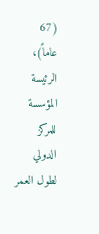(67 عاماً)، الرئيسة المؤسسة للمركز الدولي لطول العمر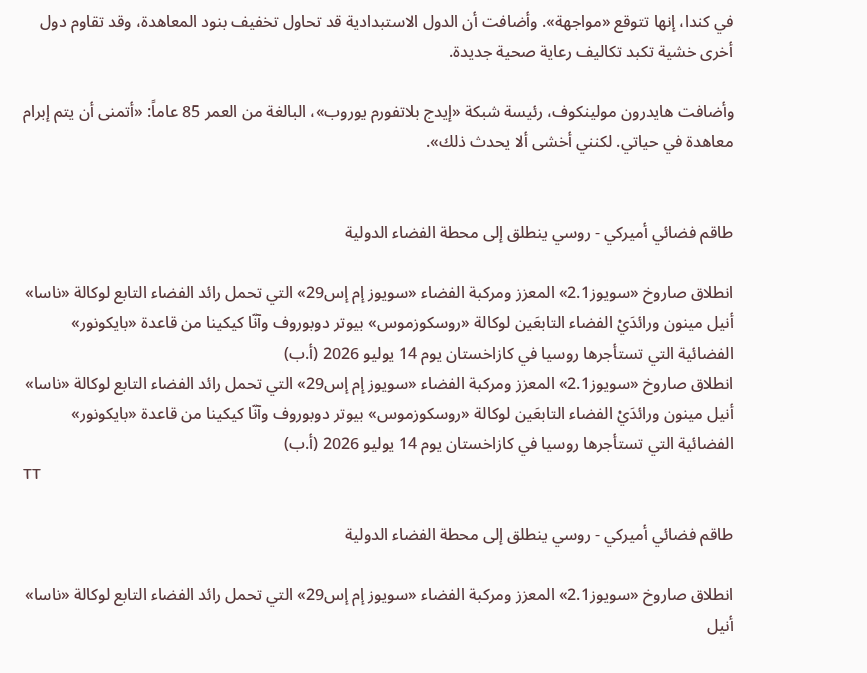في كندا، إنها تتوقع «مواجهة». وأضافت أن الدول الاستبدادية قد تحاول تخفيف بنود المعاهدة، وقد تقاوم دول أخرى خشية تكبد تكاليف رعاية صحية جديدة.

وأضافت هايدرون مولينكوف، رئيسة شبكة «إيدج بلاتفورم يوروب»، البالغة من العمر 85 عاماً: «أتمنى أن يتم إبرام معاهدة في حياتي. لكنني أخشى ألا يحدث ذلك».


طاقم فضائي أميركي - روسي ينطلق إلى محطة الفضاء الدولية

انطلاق صاروخ «سويوز2.1» المعزز ومركبة الفضاء «سويوز إم إس29» التي تحمل رائد الفضاء التابع لوكالة «ناسا» أنيل مينون ورائدَيْ الفضاء التابعَين لوكالة «روسكوزموس» بيوتر دوبوروف وآنّا كيكينا من قاعدة «بايكونور» الفضائية التي تستأجرها روسيا في كازاخستان يوم 14 يوليو 2026 (أ.ب)
انطلاق صاروخ «سويوز2.1» المعزز ومركبة الفضاء «سويوز إم إس29» التي تحمل رائد الفضاء التابع لوكالة «ناسا» أنيل مينون ورائدَيْ الفضاء التابعَين لوكالة «روسكوزموس» بيوتر دوبوروف وآنّا كيكينا من قاعدة «بايكونور» الفضائية التي تستأجرها روسيا في كازاخستان يوم 14 يوليو 2026 (أ.ب)
TT

طاقم فضائي أميركي - روسي ينطلق إلى محطة الفضاء الدولية

انطلاق صاروخ «سويوز2.1» المعزز ومركبة الفضاء «سويوز إم إس29» التي تحمل رائد الفضاء التابع لوكالة «ناسا» أنيل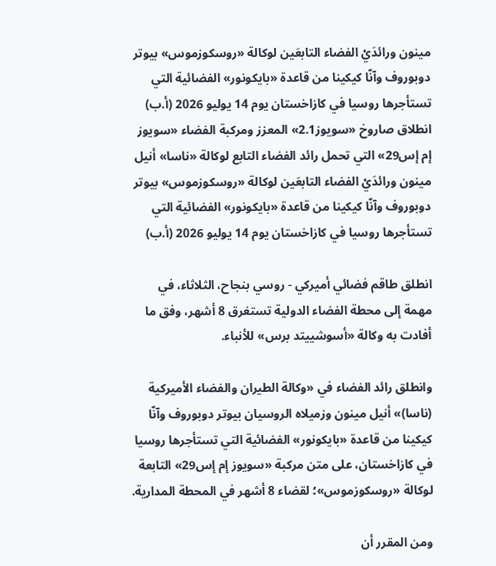مينون ورائدَيْ الفضاء التابعَين لوكالة «روسكوزموس» بيوتر دوبوروف وآنّا كيكينا من قاعدة «بايكونور» الفضائية التي تستأجرها روسيا في كازاخستان يوم 14 يوليو 2026 (أ.ب)
انطلاق صاروخ «سويوز2.1» المعزز ومركبة الفضاء «سويوز إم إس29» التي تحمل رائد الفضاء التابع لوكالة «ناسا» أنيل مينون ورائدَيْ الفضاء التابعَين لوكالة «روسكوزموس» بيوتر دوبوروف وآنّا كيكينا من قاعدة «بايكونور» الفضائية التي تستأجرها روسيا في كازاخستان يوم 14 يوليو 2026 (أ.ب)

انطلق طاقم فضائي أميركي - روسي بنجاح، الثلاثاء، في مهمة إلى محطة الفضاء الدولية تستغرق 8 أشهر، وفق ما أفادت به وكالة «أسوشييتد برس» للأنباء.

وانطلق رائد الفضاء في «وكالة الطيران والفضاء الأميركية (ناسا)» أنيل مينون وزميلاه الروسيان بيوتر دوبوروف وآنّا كيكينا من قاعدة «بايكونور» الفضائية التي تستأجرها روسيا في كازاخستان، على متن مركبة «سويوز إم إس29» التابعة لوكالة «روسكوزموس»؛ لقضاء 8 أشهر في المحطة المدارية.

ومن المقرر أن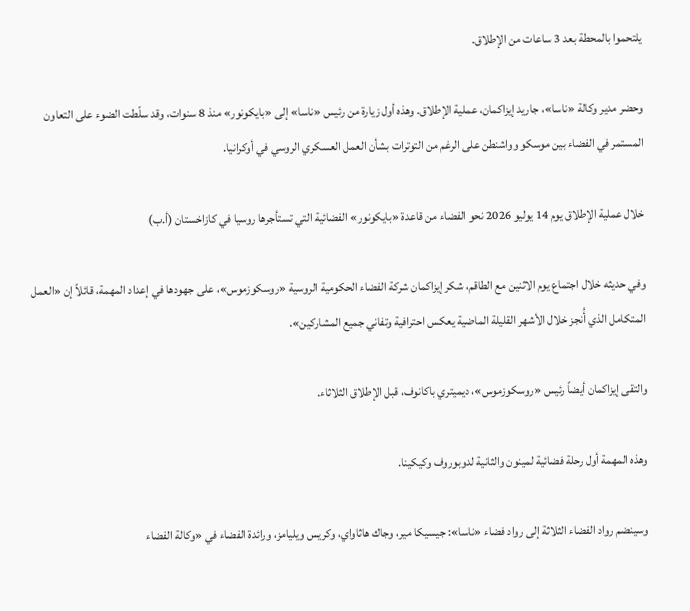يلتحموا بالمحطة بعد 3 ساعات من الإطلاق.

وحضر مدير وكالة «ناسا»، جاريد إيزاكمان، عملية الإطلاق. وهذه أول زيارة من رئيس «ناسا» إلى «بايكونور» منذ 8 سنوات، وقد سلّطت الضوء على التعاون المستمر في الفضاء بين موسكو وواشنطن على الرغم من التوترات بشأن العمل العسكري الروسي في أوكرانيا.

خلال عملية الإطلاق يوم 14 يوليو 2026 نحو الفضاء من قاعدة «بايكونور» الفضائية التي تستأجرها روسيا في كازاخستان (أ.ب)

وفي حديثه خلال اجتماع يوم الاثنين مع الطاقم، شكر إيزاكمان شركة الفضاء الحكومية الروسية «روسكوزموس»، على جهودها في إعداد المهمة، قائلاً إن «العمل المتكامل الذي أُنجز خلال الأشهر القليلة الماضية يعكس احترافية وتفاني جميع المشاركين».

والتقى إيزاكمان أيضاً رئيس «روسكوزموس»، ديميتري باكانوف، قبل الإطلاق الثلاثاء.

وهذه المهمة أول رحلة فضائية لمينون والثانية لدوبوروف وكيكينا.

وسينضم رواد الفضاء الثلاثة إلى رواد فضاء «ناسا»: جيسيكا مير، وجاك هاثاواي، وكريس ويليامز، ورائدة الفضاء في «وكالة الفضاء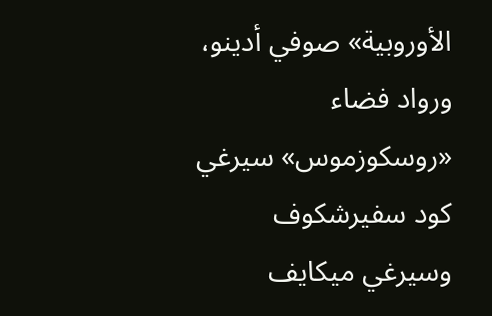الأوروبية» صوفي أدينو، ورواد فضاء «روسكوزموس» سيرغي كود سفيرشكوف وسيرغي ميكايف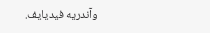وآندريه فيديايف.